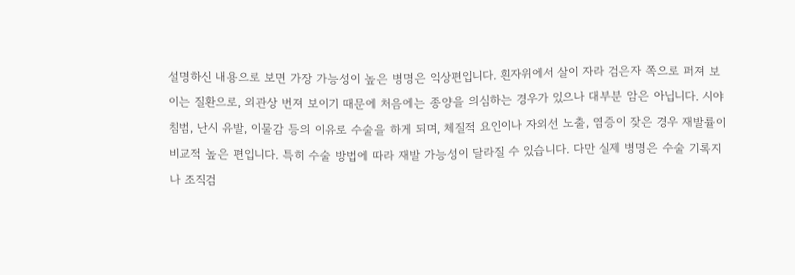설명하신 내용으로 보면 가장 가능성이 높은 병명은 익상편입니다. 흰자위에서 살이 자라 검은자 쪽으로 퍼져 보이는 질환으로, 외관상 번져 보이기 때문에 처음에는 종양을 의심하는 경우가 있으나 대부분 암은 아닙니다. 시야 침범, 난시 유발, 이물감 등의 이유로 수술을 하게 되며, 체질적 요인이나 자외선 노출, 염증이 잦은 경우 재발률이 비교적 높은 편입니다. 특히 수술 방법에 따라 재발 가능성이 달라질 수 있습니다. 다만 실제 병명은 수술 기록지나 조직검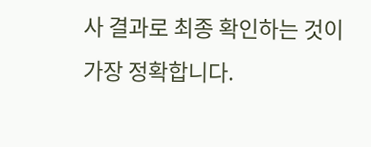사 결과로 최종 확인하는 것이 가장 정확합니다.